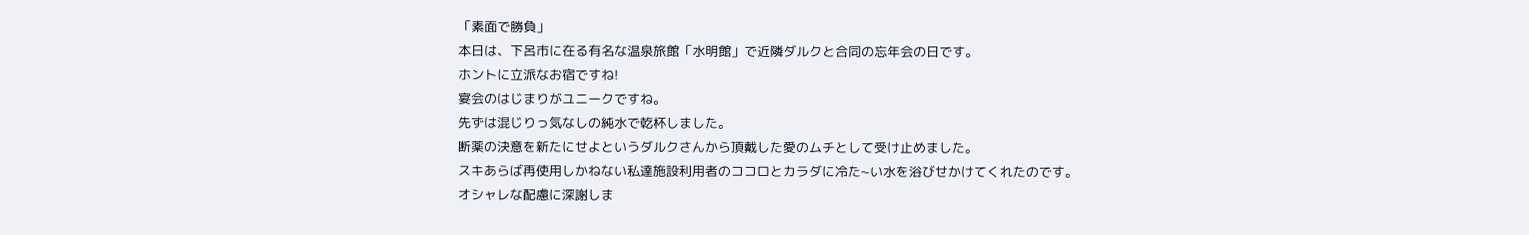「素面で勝負」
本日は、下呂市に在る有名な温泉旅館「水明館」で近隣ダルクと合同の忘年会の日です。
ホントに立派なお宿ですね!
宴会のはじまりがユニークですね。
先ずは混じりっ気なしの純水で乾杯しました。
断薬の決意を新たにせよというダルクさんから頂戴した愛のムチとして受け止めました。
スキあらば再使用しかねない私達施設利用者のココロとカラダに冷た~い水を浴びせかけてくれたのです。
オシャレな配慮に深謝しま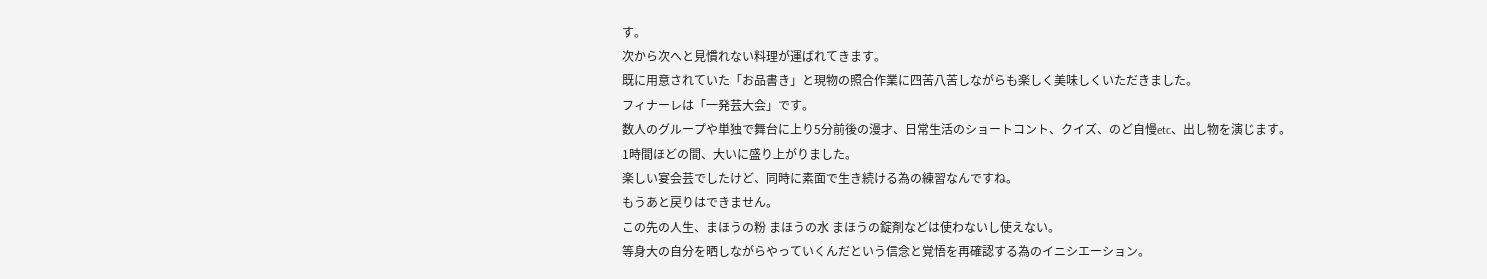す。
次から次へと見慣れない料理が運ばれてきます。
既に用意されていた「お品書き」と現物の照合作業に四苦八苦しながらも楽しく美味しくいただきました。
フィナーレは「一発芸大会」です。
数人のグループや単独で舞台に上り5分前後の漫才、日常生活のショートコント、クイズ、のど自慢etc、出し物を演じます。
1時間ほどの間、大いに盛り上がりました。
楽しい宴会芸でしたけど、同時に素面で生き続ける為の練習なんですね。
もうあと戻りはできません。
この先の人生、まほうの粉 まほうの水 まほうの錠剤などは使わないし使えない。
等身大の自分を晒しながらやっていくんだという信念と覚悟を再確認する為のイニシエーション。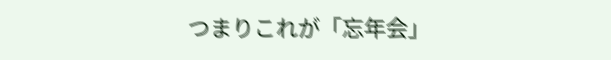つまりこれが「忘年会」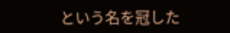という名を冠した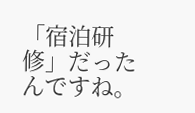「宿泊研修」だったんですね。